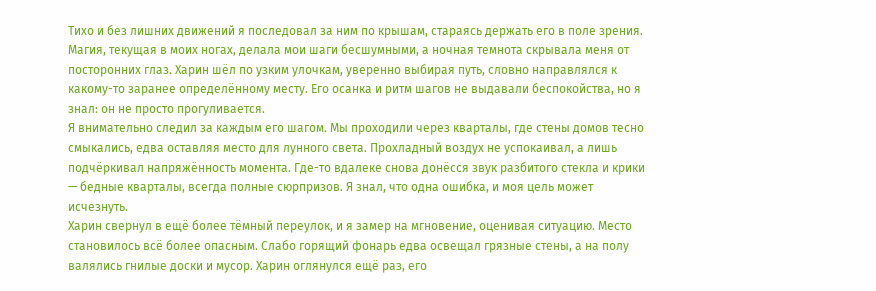Тихо и без лишних движений я последовал за ним по крышам, стараясь держать его в поле зрения. Магия, текущая в моих ногах, делала мои шаги бесшумными, а ночная темнота скрывала меня от посторонних глаз. Харин шёл по узким улочкам, уверенно выбирая путь, словно направлялся к какому-то заранее определённому месту. Его осанка и ритм шагов не выдавали беспокойства, но я знал: он не просто прогуливается.
Я внимательно следил за каждым его шагом. Мы проходили через кварталы, где стены домов тесно смыкались, едва оставляя место для лунного света. Прохладный воздух не успокаивал, а лишь подчёркивал напряжённость момента. Где-то вдалеке снова донёсся звук разбитого стекла и крики — бедные кварталы, всегда полные сюрпризов. Я знал, что одна ошибка, и моя цель может исчезнуть.
Харин свернул в ещё более тёмный переулок, и я замер на мгновение, оценивая ситуацию. Место становилось всё более опасным. Слабо горящий фонарь едва освещал грязные стены, а на полу валялись гнилые доски и мусор. Харин оглянулся ещё раз, его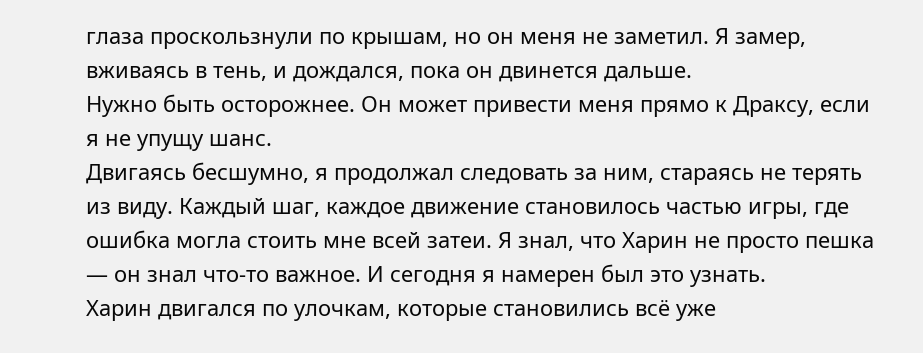глаза проскользнули по крышам, но он меня не заметил. Я замер, вживаясь в тень, и дождался, пока он двинется дальше.
Нужно быть осторожнее. Он может привести меня прямо к Драксу, если я не упущу шанс.
Двигаясь бесшумно, я продолжал следовать за ним, стараясь не терять из виду. Каждый шаг, каждое движение становилось частью игры, где ошибка могла стоить мне всей затеи. Я знал, что Харин не просто пешка — он знал что-то важное. И сегодня я намерен был это узнать.
Харин двигался по улочкам, которые становились всё уже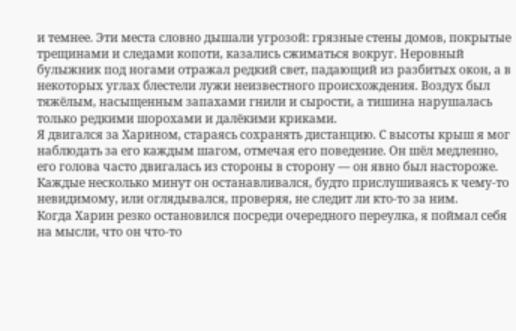и темнее. Эти места словно дышали угрозой: грязные стены домов, покрытые трещинами и следами копоти, казались сжиматься вокруг. Неровный булыжник под ногами отражал редкий свет, падающий из разбитых окон, а в некоторых углах блестели лужи неизвестного происхождения. Воздух был тяжёлым, насыщенным запахами гнили и сырости, а тишина нарушалась только редкими шорохами и далёкими криками.
Я двигался за Харином, стараясь сохранять дистанцию. С высоты крыш я мог наблюдать за его каждым шагом, отмечая его поведение. Он шёл медленно, его голова часто двигалась из стороны в сторону — он явно был настороже. Каждые несколько минут он останавливался, будто прислушиваясь к чему-то невидимому, или оглядывался, проверяя, не следит ли кто-то за ним.
Когда Харин резко остановился посреди очередного переулка, я поймал себя на мысли, что он что-то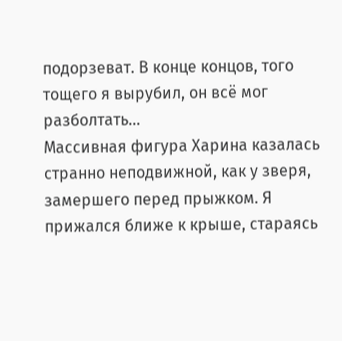подорзеват. В конце концов, того тощего я вырубил, он всё мог разболтать…
Массивная фигура Харина казалась странно неподвижной, как у зверя, замершего перед прыжком. Я прижался ближе к крыше, стараясь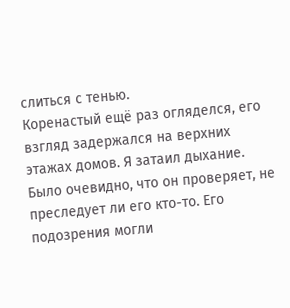слиться с тенью.
Коренастый ещё раз огляделся, его взгляд задержался на верхних этажах домов. Я затаил дыхание. Было очевидно, что он проверяет, не преследует ли его кто-то. Его подозрения могли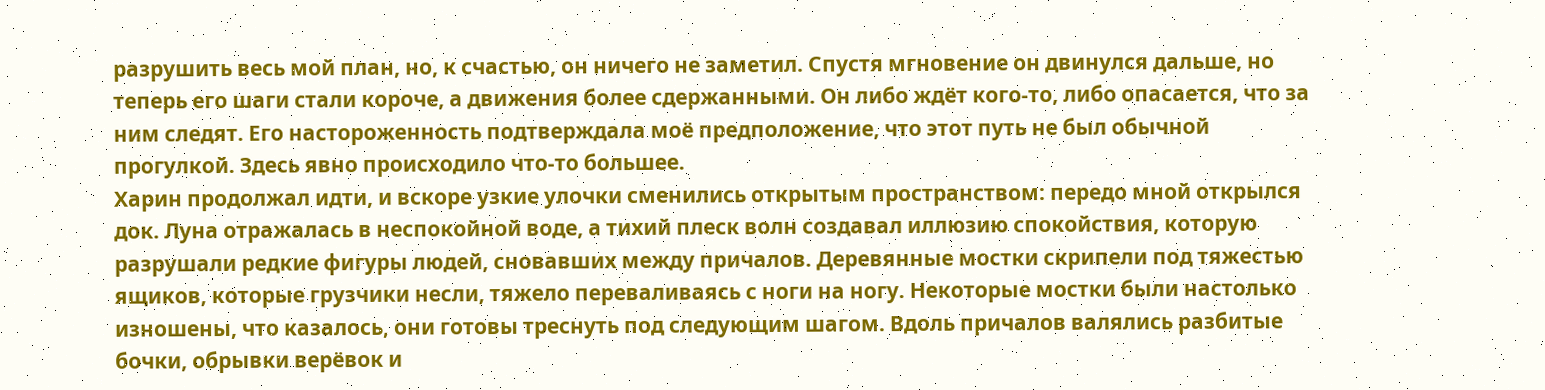разрушить весь мой план, но, к счастью, он ничего не заметил. Спустя мгновение он двинулся дальше, но теперь его шаги стали короче, а движения более сдержанными. Он либо ждёт кого-то, либо опасается, что за ним следят. Его настороженность подтверждала моё предположение, что этот путь не был обычной прогулкой. Здесь явно происходило что-то большее.
Харин продолжал идти, и вскоре узкие улочки сменились открытым пространством: передо мной открылся док. Луна отражалась в неспокойной воде, а тихий плеск волн создавал иллюзию спокойствия, которую разрушали редкие фигуры людей, сновавших между причалов. Деревянные мостки скрипели под тяжестью ящиков, которые грузчики несли, тяжело переваливаясь с ноги на ногу. Некоторые мостки были настолько изношены, что казалось, они готовы треснуть под следующим шагом. Вдоль причалов валялись разбитые бочки, обрывки верёвок и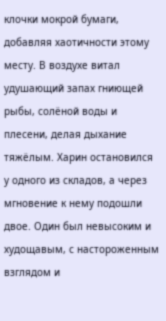клочки мокрой бумаги, добавляя хаотичности этому месту. В воздухе витал удушающий запах гниющей рыбы, солёной воды и плесени, делая дыхание тяжёлым. Харин остановился у одного из складов, а через мгновение к нему подошли двое. Один был невысоким и худощавым, с настороженным взглядом и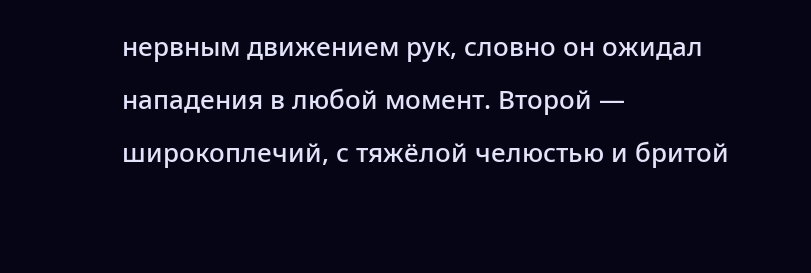нервным движением рук, словно он ожидал нападения в любой момент. Второй — широкоплечий, с тяжёлой челюстью и бритой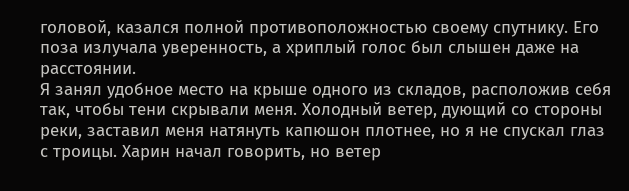головой, казался полной противоположностью своему спутнику. Его поза излучала уверенность, а хриплый голос был слышен даже на расстоянии.
Я занял удобное место на крыше одного из складов, расположив себя так, чтобы тени скрывали меня. Холодный ветер, дующий со стороны реки, заставил меня натянуть капюшон плотнее, но я не спускал глаз с троицы. Харин начал говорить, но ветер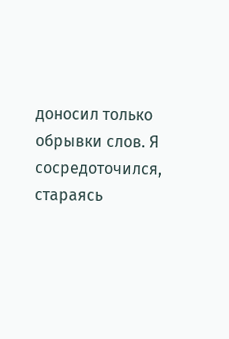доносил только обрывки слов. Я сосредоточился, стараясь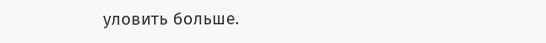уловить больше.